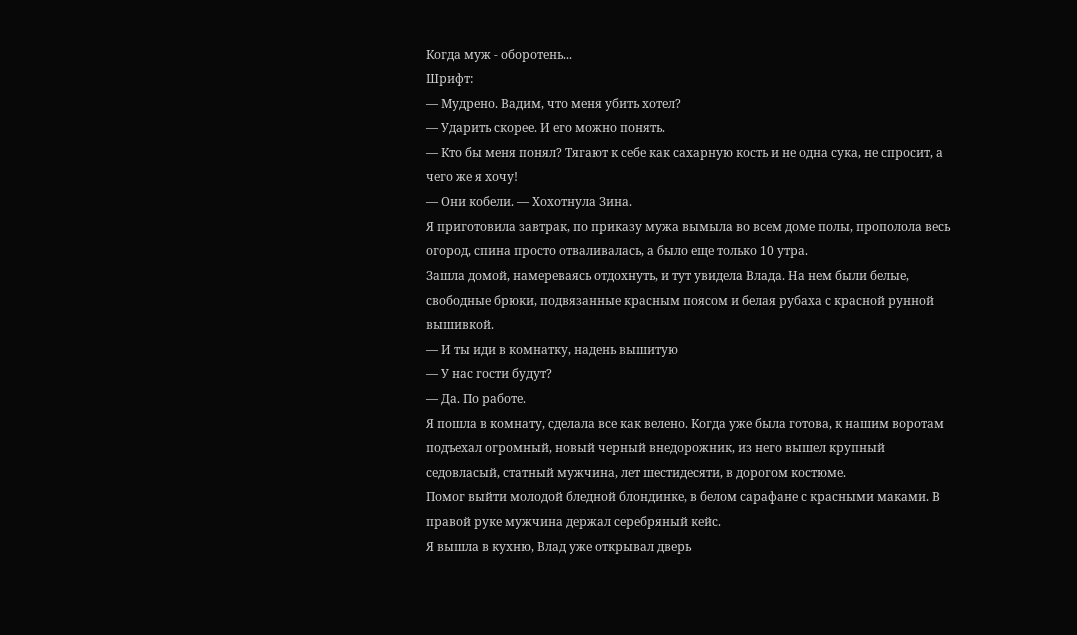Когда муж - оборотень...
Шрифт:
— Мудрено. Вадим, что меня убить хотел?
— Ударить скорее. И его можно понять.
— Кто бы меня понял? Тягают к себе как сахарную кость и не одна сука, не спросит, а чего же я хочу!
— Они кобели. — Хохотнула Зина.
Я приготовила завтрак, по приказу мужа вымыла во всем доме полы, прополола весь огород, спина просто отваливалась, а было еще только 10 утра.
Зашла домой, намереваясь отдохнуть, и тут увидела Влада. На нем были белые, свободные брюки, подвязанные красным поясом и белая рубаха с красной рунной вышивкой.
— И ты иди в комнатку, надень вышитую
— У нас гости будут?
— Да. По работе.
Я пошла в комнату, сделала все как велено. Когда уже была готова, к нашим воротам подъехал огромный, новый черный внедорожник, из него вышел крупный седовласый, статный мужчина, лет шестидесяти, в дорогом костюме.
Помог выйти молодой бледной блондинке, в белом сарафане с красными маками. В правой руке мужчина держал серебряный кейс.
Я вышла в кухню, Влад уже открывал дверь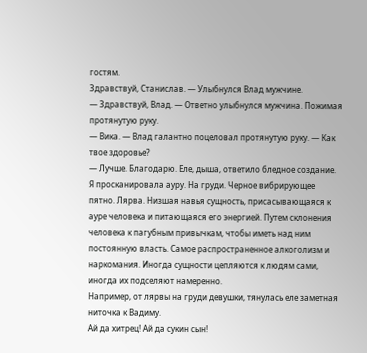гостям.
Здравствуй, Станислав. — Улыбнулся Влад мужчине.
— Здравствуй, Влад. — Ответно улыбнулся мужчина. Пожимая протянутую руку.
— Вика. — Влад галантно поцеловал протянутую руку. — Как твое здоровье?
— Лучше. Благодарю. Еле, дыша, ответило бледное создание. Я просканировала ауру. На груди. Черное вибрирующее пятно. Лярва. Низшая навья сущность, присасывающаяся к ауре человека и питающаяся его энергией. Путем склонения человека к пагубным привычкам, чтобы иметь над ним постоянную власть. Самое распространенное алкоголизм и наркомания. Иногда сущности цепляются к людям сами, иногда их подселяют намеренно.
Например, от лярвы на груди девушки, тянулась еле заметная ниточка к Вадиму.
Ай да хитрец! Ай да сукин сын!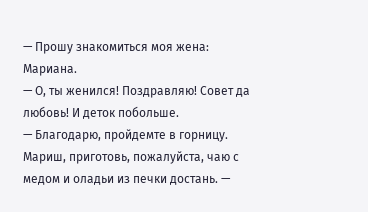— Прошу знакомиться моя жена: Мариана.
— О, ты женился! Поздравляю! Совет да любовь! И деток побольше.
— Благодарю, пройдемте в горницу. Мариш, приготовь, пожалуйста, чаю с медом и оладьи из печки достань. —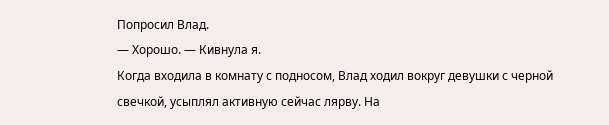Попросил Влад.
— Хорошо. — Кивнула я.
Когда входила в комнату с подносом, Влад ходил вокруг девушки с черной свечкой, усыплял активную сейчас лярву. На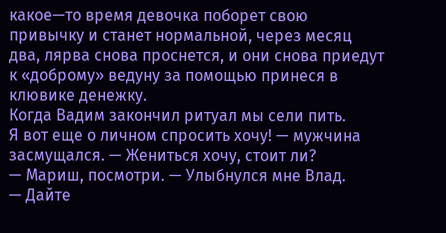какое—то время девочка поборет свою привычку и станет нормальной, через месяц два, лярва снова проснется, и они снова приедут к «доброму» ведуну за помощью принеся в клювике денежку.
Когда Вадим закончил ритуал мы сели пить.
Я вот еще о личном спросить хочу! — мужчина засмущался. — Жениться хочу, стоит ли?
— Мариш, посмотри. — Улыбнулся мне Влад.
— Дайте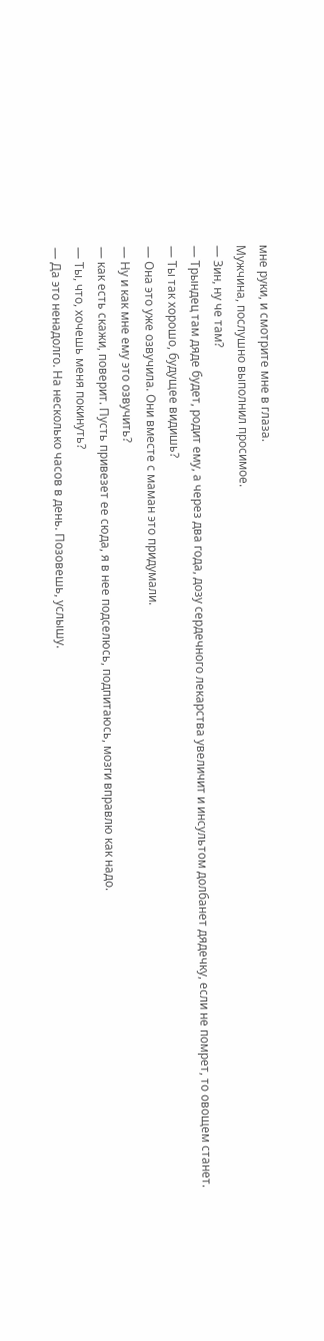мне руки, и смотрите мне в глаза.
Мужчина, послушно выполнил просимое.
— Зин, ну че там?
— Трындец там дяде будет, родит ему, а через два года, дозу сердечного лекарства увеличит и инсультом долбанет дядечку, если не помрет, то овощем станет.
— Ты так хорошо, будущее видишь?
— Она это уже озвучила. Они вместе с маман это придумали.
— Ну и как мне ему это озвучить?
— как есть скажи, поверит. Пусть привезет ее сюда, я в нее подселюсь, подпитаюсь, мозги вправлю как надо.
— Ты, что, хочешь меня покинуть?
— Да это ненадолго. На несколько часов в день. Позовешь, услышу.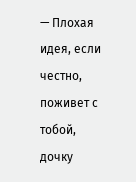— Плохая идея, если честно, поживет с тобой, дочку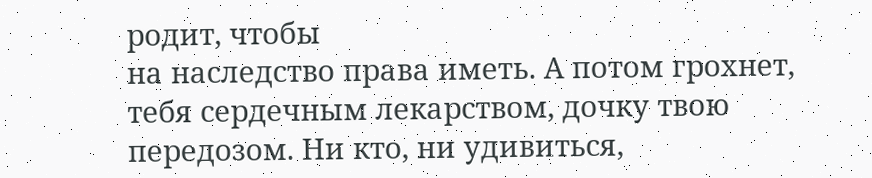родит, чтобы
на наследство права иметь. А потом грохнет, тебя сердечным лекарством, дочку твою передозом. Ни кто, ни удивиться,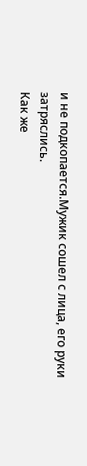и не подкопается.Мужик сошел с лица, его руки затряслись.
Как же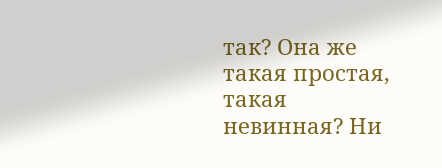так? Она же такая простая, такая невинная? Ни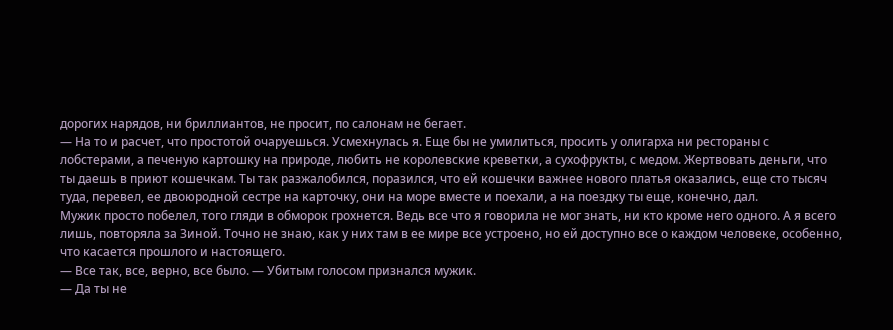дорогих нарядов, ни бриллиантов, не просит, по салонам не бегает.
— На то и расчет, что простотой очаруешься. Усмехнулась я. Еще бы не умилиться, просить у олигарха ни рестораны с лобстерами, а печеную картошку на природе, любить не королевские креветки, а сухофрукты, с медом. Жертвовать деньги, что ты даешь в приют кошечкам. Ты так разжалобился, поразился, что ей кошечки важнее нового платья оказались, еще сто тысяч туда, перевел, ее двоюродной сестре на карточку, они на море вместе и поехали, а на поездку ты еще, конечно, дал.
Мужик просто побелел, того гляди в обморок грохнется. Ведь все что я говорила не мог знать, ни кто кроме него одного. А я всего лишь, повторяла за Зиной. Точно не знаю, как у них там в ее мире все устроено, но ей доступно все о каждом человеке, особенно, что касается прошлого и настоящего.
— Все так, все, верно, все было. — Убитым голосом признался мужик.
— Да ты не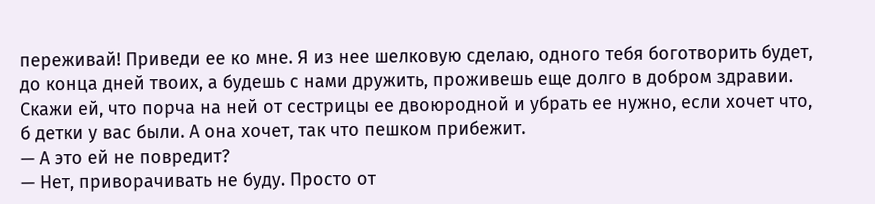переживай! Приведи ее ко мне. Я из нее шелковую сделаю, одного тебя боготворить будет, до конца дней твоих, а будешь с нами дружить, проживешь еще долго в добром здравии. Скажи ей, что порча на ней от сестрицы ее двоюродной и убрать ее нужно, если хочет что, б детки у вас были. А она хочет, так что пешком прибежит.
— А это ей не повредит?
— Нет, приворачивать не буду. Просто от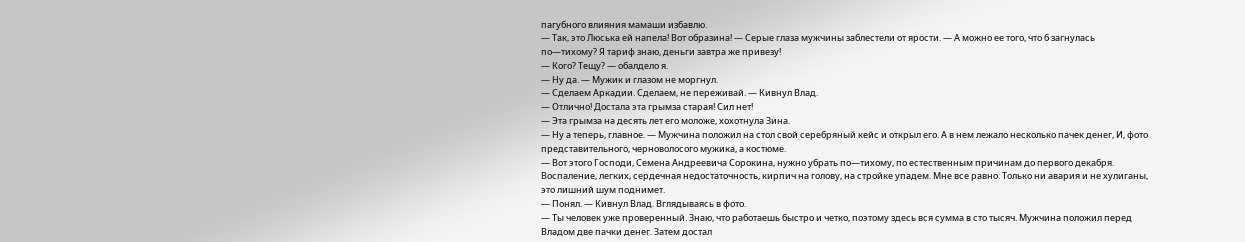пагубного влияния мамаши избавлю.
— Так, это Люська ей напела! Вот образина! — Серые глаза мужчины заблестели от ярости. — А можно ее того, что б загнулась по—тихому? Я тариф знаю, деньги завтра же привезу!
— Кого? Тещу? — обалдело я.
— Ну да. — Мужик и глазом не моргнул.
— Сделаем Аркадии. Сделаем, не переживай. — Кивнул Влад.
— Отлично! Достала эта грымза старая! Сил нет!
— Эта грымза на десять лет его моложе, хохотнула Зина.
— Ну а теперь, главное. — Мужчина положил на стол свой серебряный кейс и открыл его. А в нем лежало несколько пачек денег, И, фото представительного, черноволосого мужика, а костюме.
— Вот этого Господи, Семена Андреевича Сорокина, нужно убрать по—тихому, по естественным причинам до первого декабря. Воспаление, легких, сердечная недостаточность, кирпич на голову, на стройке упадем. Мне все равно. Только ни авария и не хулиганы, это лишний шум поднимет.
— Понял. — Кивнул Влад. Вглядываясь в фото.
— Ты человек уже проверенный. Знаю, что работаешь быстро и четко, поэтому здесь вся сумма в сто тысяч. Мужчина положил перед Владом две пачки денег. Затем достал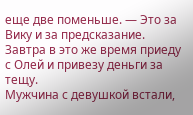еще две поменьше. — Это за Вику и за предсказание. Завтра в это же время приеду с Олей и привезу деньги за тещу.
Мужчина с девушкой встали,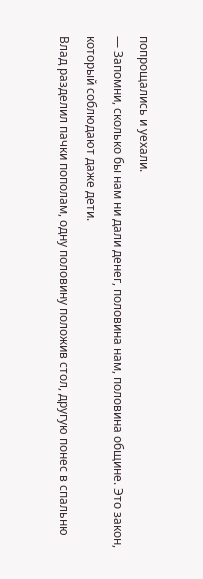попрощались и уехали.
— Запомни, сколько бы нам ни дали денег, половина нам, половина общине. Это закон, который соблюдают даже дети.
Влад разделил пачки пополам, одну половину положив стол, другую понес в спальню